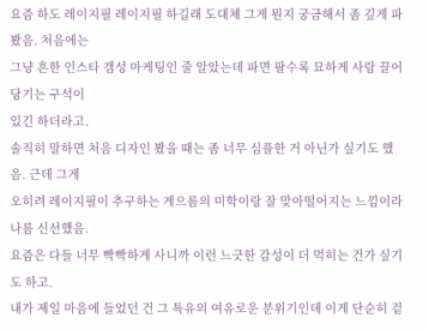요즘 하도 레이지필 레이지필 하길래 도대체 그게 뭔지 궁금해서 좀 깊게 파봤음. 처음에는
그냥 흔한 인스타 갬성 마케팅인 줄 알았는데 파면 팔수록 묘하게 사람 끌어당기는 구석이
있긴 하더라고.
솔직히 말하면 처음 디자인 봤을 때는 좀 너무 심플한 거 아닌가 싶기도 했음. 근데 그게
오히려 레이지필이 추구하는 게으름의 미학이랑 잘 맞아떨어지는 느낌이라 나름 신선했음.
요즘은 다들 너무 빡빡하게 사니까 이런 느긋한 감성이 더 먹히는 건가 싶기도 하고.
내가 제일 마음에 들었던 건 그 특유의 여유로운 분위기인데 이게 단순히 겉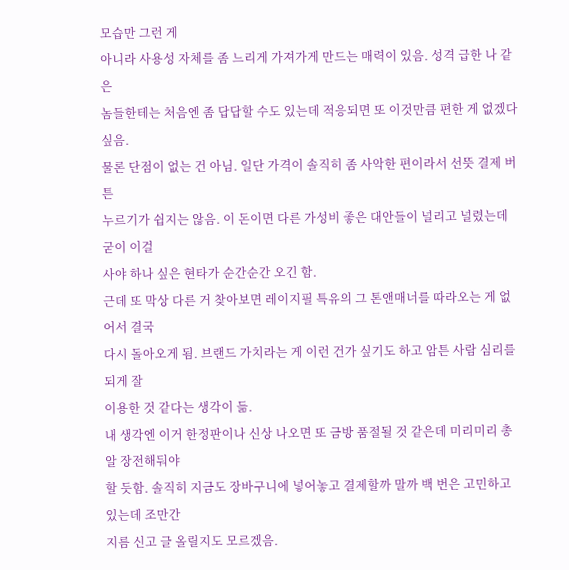모습만 그런 게
아니라 사용성 자체를 좀 느리게 가져가게 만드는 매력이 있음. 성격 급한 나 같은
놈들한테는 처음엔 좀 답답할 수도 있는데 적응되면 또 이것만큼 편한 게 없겠다 싶음.
물론 단점이 없는 건 아님. 일단 가격이 솔직히 좀 사악한 편이라서 선뜻 결제 버튼
누르기가 쉽지는 않음. 이 돈이면 다른 가성비 좋은 대안들이 널리고 널렸는데 굳이 이걸
사야 하나 싶은 현타가 순간순간 오긴 함.
근데 또 막상 다른 거 찾아보면 레이지필 특유의 그 톤앤매너를 따라오는 게 없어서 결국
다시 돌아오게 됨. 브랜드 가치라는 게 이런 건가 싶기도 하고 암튼 사람 심리를 되게 잘
이용한 것 같다는 생각이 듦.
내 생각엔 이거 한정판이나 신상 나오면 또 금방 품절될 것 같은데 미리미리 총알 장전해둬야
할 듯함. 솔직히 지금도 장바구니에 넣어놓고 결제할까 말까 백 번은 고민하고 있는데 조만간
지름 신고 글 올릴지도 모르겠음.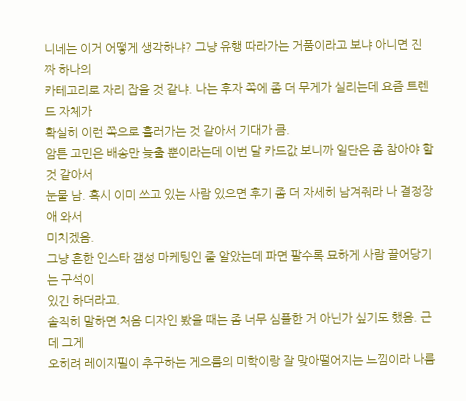니네는 이거 어떻게 생각하냐? 그냥 유행 따라가는 거품이라고 보냐 아니면 진짜 하나의
카테고리로 자리 잡을 것 같냐. 나는 후자 쪽에 좀 더 무게가 실리는데 요즘 트렌드 자체가
확실히 이런 쪽으로 흘러가는 것 같아서 기대가 큼.
암튼 고민은 배송만 늦출 뿐이라는데 이번 달 카드값 보니까 일단은 좀 참아야 할 것 같아서
눈물 남. 혹시 이미 쓰고 있는 사람 있으면 후기 좀 더 자세히 남겨줘라 나 결정장애 와서
미치겠음.
그냥 흔한 인스타 갬성 마케팅인 줄 알았는데 파면 팔수록 묘하게 사람 끌어당기는 구석이
있긴 하더라고.
솔직히 말하면 처음 디자인 봤을 때는 좀 너무 심플한 거 아닌가 싶기도 했음. 근데 그게
오히려 레이지필이 추구하는 게으름의 미학이랑 잘 맞아떨어지는 느낌이라 나름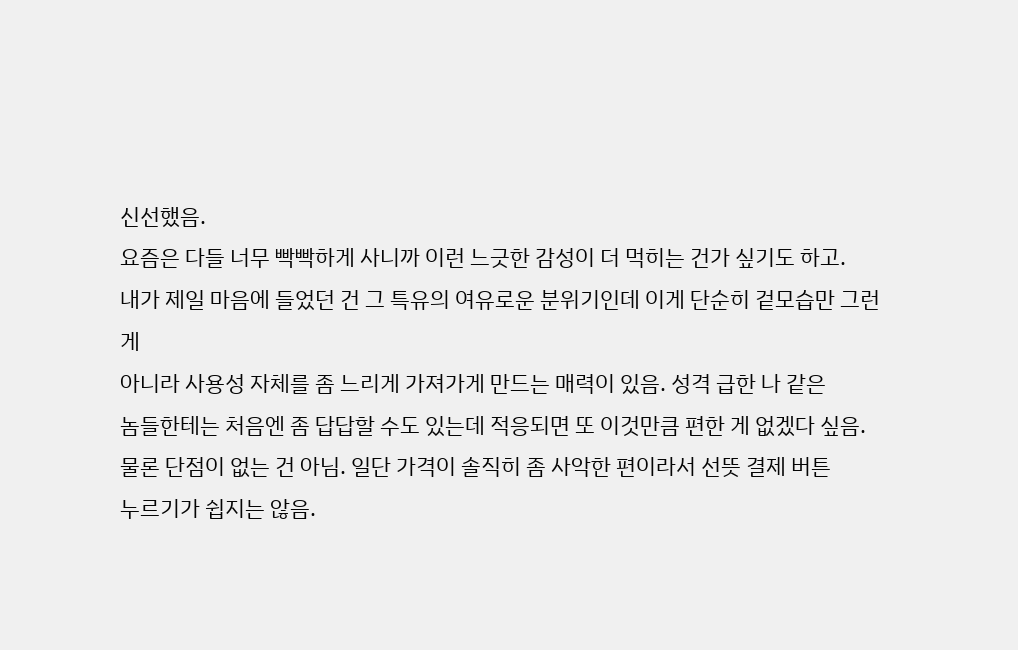신선했음.
요즘은 다들 너무 빡빡하게 사니까 이런 느긋한 감성이 더 먹히는 건가 싶기도 하고.
내가 제일 마음에 들었던 건 그 특유의 여유로운 분위기인데 이게 단순히 겉모습만 그런 게
아니라 사용성 자체를 좀 느리게 가져가게 만드는 매력이 있음. 성격 급한 나 같은
놈들한테는 처음엔 좀 답답할 수도 있는데 적응되면 또 이것만큼 편한 게 없겠다 싶음.
물론 단점이 없는 건 아님. 일단 가격이 솔직히 좀 사악한 편이라서 선뜻 결제 버튼
누르기가 쉽지는 않음.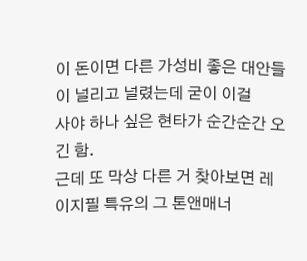이 돈이면 다른 가성비 좋은 대안들이 널리고 널렸는데 굳이 이걸
사야 하나 싶은 현타가 순간순간 오긴 함.
근데 또 막상 다른 거 찾아보면 레이지필 특유의 그 톤앤매너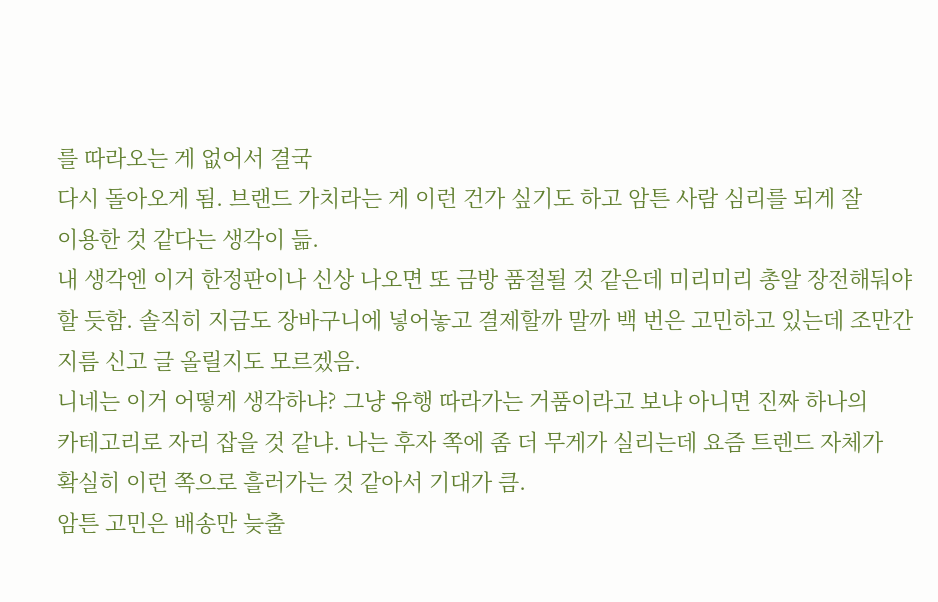를 따라오는 게 없어서 결국
다시 돌아오게 됨. 브랜드 가치라는 게 이런 건가 싶기도 하고 암튼 사람 심리를 되게 잘
이용한 것 같다는 생각이 듦.
내 생각엔 이거 한정판이나 신상 나오면 또 금방 품절될 것 같은데 미리미리 총알 장전해둬야
할 듯함. 솔직히 지금도 장바구니에 넣어놓고 결제할까 말까 백 번은 고민하고 있는데 조만간
지름 신고 글 올릴지도 모르겠음.
니네는 이거 어떻게 생각하냐? 그냥 유행 따라가는 거품이라고 보냐 아니면 진짜 하나의
카테고리로 자리 잡을 것 같냐. 나는 후자 쪽에 좀 더 무게가 실리는데 요즘 트렌드 자체가
확실히 이런 쪽으로 흘러가는 것 같아서 기대가 큼.
암튼 고민은 배송만 늦출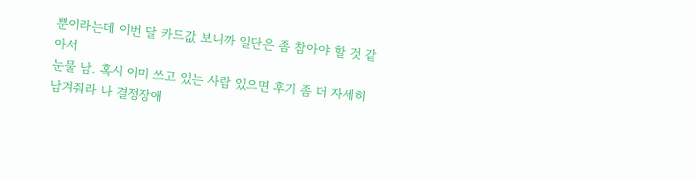뿐이라는데 이번 달 카드값 보니까 일단은 좀 참아야 할 것 같아서
눈물 남. 혹시 이미 쓰고 있는 사람 있으면 후기 좀 더 자세히 남겨줘라 나 결정장애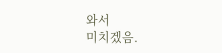와서
미치겠음.